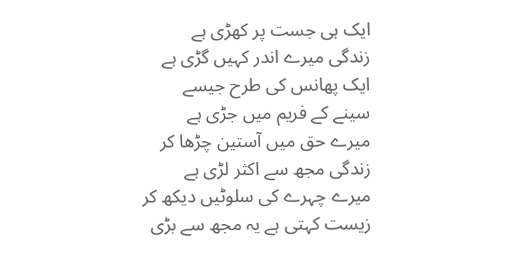ایک ہی جست پر کھڑی ہے
زندگی میرے اندر کہیں گڑی ہے
ایک پھانس کی طرح جیسے
سینے کے فریم میں جڑی ہے
میرے حق میں آستین چڑھا کر
زندگی مجھ سے اکثر لڑی ہے
میرے چہرے کی سلوٹیں دیکھ کر
زیست کہتی ہے یہ مجھ سے بڑی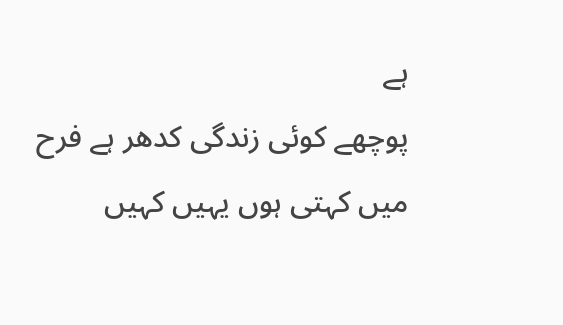ہے
پوچھے کوئی زندگی کدھر ہے فرح
میں کہتی ہوں یہیں کہیں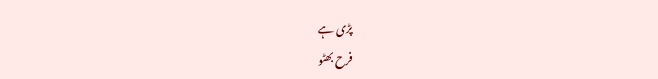پڑی ہے
فرح بھٹو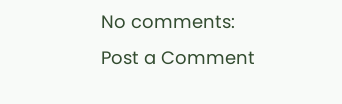No comments:
Post a Comment